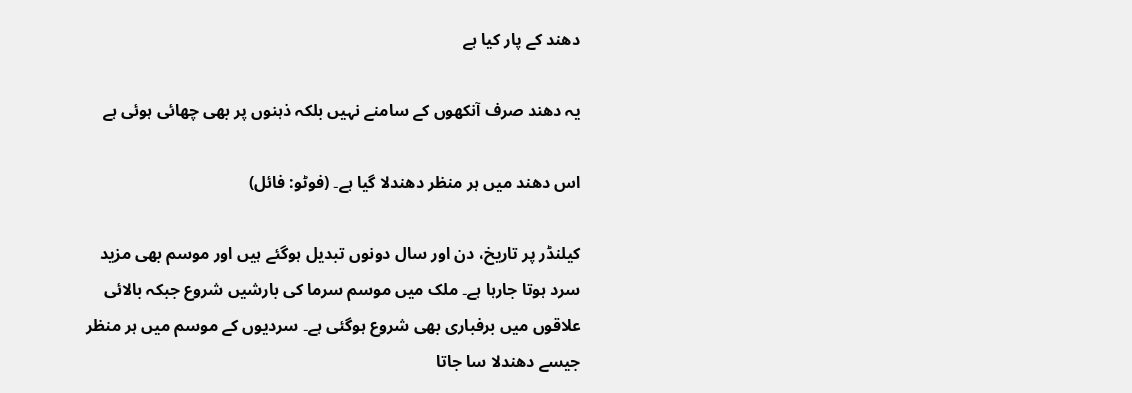دھند کے پار کیا ہے

یہ دھند صرف آنکھوں کے سامنے نہیں بلکہ ذہنوں پر بھی چھائی ہوئی ہے

اس دھند میں ہر منظر دھندلا گیا ہے۔ (فوٹو: فائل)

کیلنڈر پر تاریخ، دن اور سال دونوں تبدیل ہوگئے ہیں اور موسم بھی مزید سرد ہوتا جارہا ہے۔ ملک میں موسم سرما کی بارشیں شروع جبکہ بالائی علاقوں میں برفباری بھی شروع ہوگئی ہے۔ سردیوں کے موسم میں ہر منظر جیسے دھندلا سا جاتا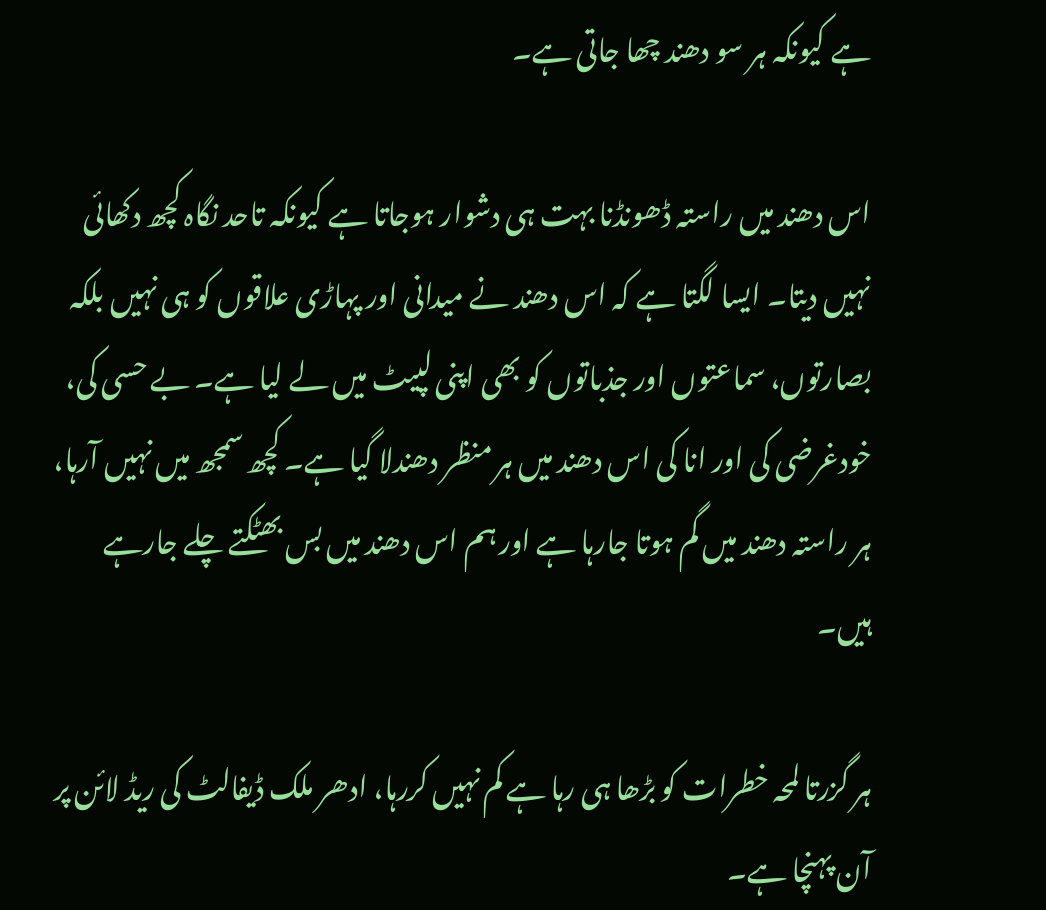ہے کیونکہ ہر سو دھند چھا جاتی ہے۔

اس دھند میں راستہ ڈھونڈنا بہت ہی دشوار ہوجاتا ہے کیونکہ تاحد نگاہ کچھ دکھائی نہیں دیتا۔ ایسا لگتا ہے کہ اس دھند نے میدانی اور پہاڑی علاقوں کو ہی نہیں بلکہ بصارتوں، سماعتوں اور جذباتوں کو بھی اپنی لپیٹ میں لے لیا ہے۔ بے حسی کی، خودغرضی کی اور انا کی اس دھند میں ہر منظر دھندلا گیا ہے۔ کچھ سمجھ میں نہیں آرہا، ہر راستہ دھند میں گم ہوتا جارہا ہے اور ہم اس دھند میں بس بھٹکتے چلے جارہے ہیں۔

ہر گزرتا لمحہ خطرات کو بڑھا ہی رہا ہے کم نہیں کررہا، ادھر ملک ڈیفالٹ کی ریڈ لائن پر آن پہنچا ہے۔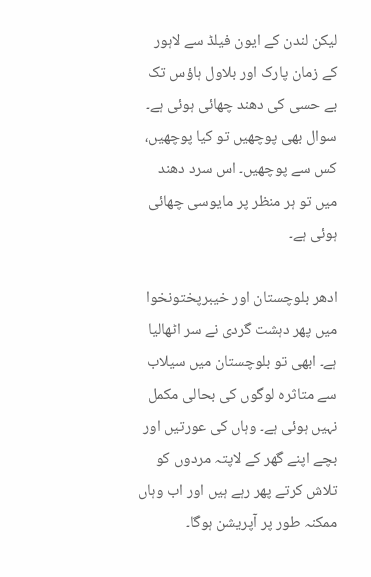لیکن لندن کے ایون فیلڈ سے لاہور کے زمان پارک اور بلاول ہاؤس تک بے حسی کی دھند چھائی ہوئی ہے۔ سوال بھی پوچھیں تو کیا پوچھیں، کس سے پوچھیں۔ اس سرد دھند میں تو ہر منظر پر مایوسی چھائی ہوئی ہے۔

ادھر بلوچستان اور خیبرپختونخوا میں پھر دہشت گردی نے سر اٹھالیا ہے۔ ابھی تو بلوچستان میں سیلاب سے متاثرہ لوگوں کی بحالی مکمل نہیں ہوئی ہے۔ وہاں کی عورتیں اور بچے اپنے گھر کے لاپتہ مردوں کو تلاش کرتے پھر رہے ہیں اور اب وہاں ممکنہ طور پر آپریشن ہوگا۔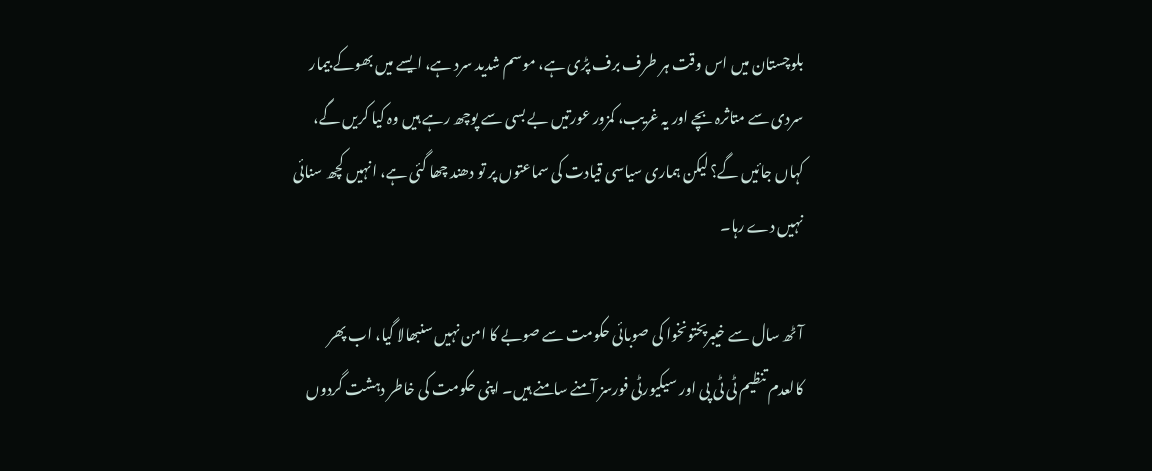بلوچستان میں اس وقت ہر طرف برف پڑی ہے، موسم شدید سرد ہے، ایسے میں بھوکے بیمار سردی سے متاثرہ بچے اور یہ غریب، کمزور عورتیں بے بسی سے پوچھ رہے ہیں وہ کیا کریں گے، کہاں جائیں گے؟ لیکن ہماری سیاسی قیادت کی سماعتوں پر تو دھند چھا گئی ہے، انہیں کچھ سنائی نہیں دے رہا۔

آٹھ سال سے خیبرپختونخوا کی صوبائی حکومت سے صوبے کا امن نہیں سنبھالا گیا، اب پھر کالعدم تنظیم ٹی ٹی پی اور سیکیورٹی فورسز آمنے سامنے ہیں۔ اپنی حکومت کی خاطر دہشت گردوں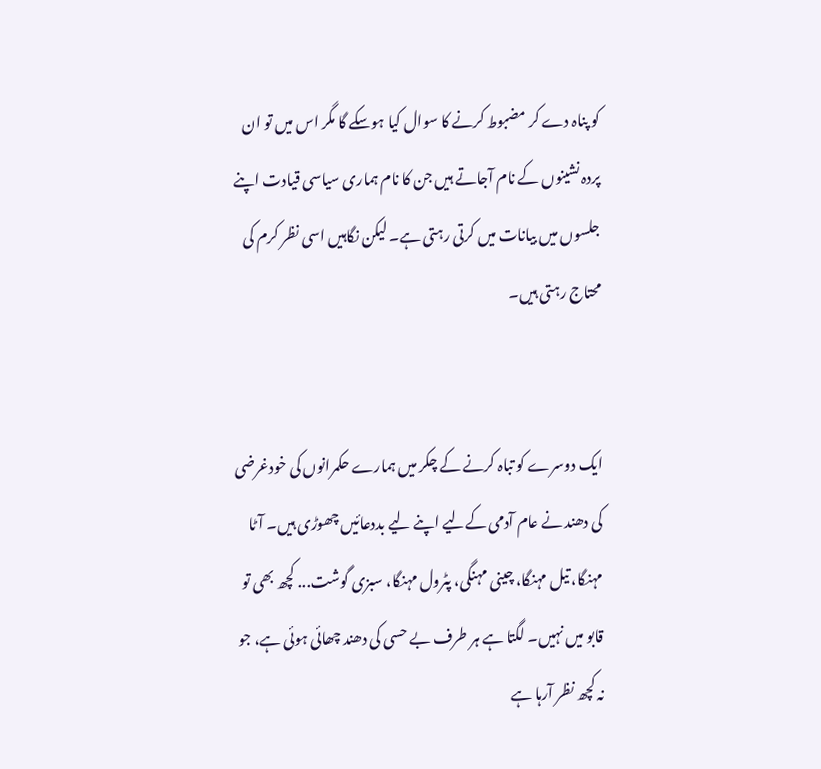کو پناہ دے کر مضبوط کرنے کا سوال کیا ہوسکے گا مگر اس میں تو ان پردہ نشینوں کے نام آجاتے ہیں جن کا نام ہماری سیاسی قیادت اپنے جلسوں میں بیانات میں کرتی رہتی ہے۔ لیکن نگاہیں اسی نظر کرم کی محتاج رہتی ہیں۔


ایک دوسرے کو تباہ کرنے کے چکر میں ہمارے حکمرانوں کی خودغرضی کی دھند نے عام آدمی کےلیے اپنے لیے بددعائیں چھوڑی ہیں۔ آٹا مہنگا، تیل مہنگا، چینی مہنگی، پٹرول مہنگا، سبزی گوشت... کچھ بھی تو قابو میں نہیں۔ لگتا ہے ہر طرف بے حسی کی دھند چھائی ہوئی ہے، جو نہ کچھ نظر آرہا ہے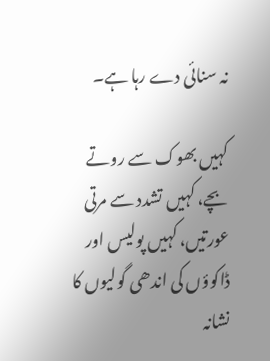نہ سنائی دے رہا ہے۔

کہیں بھوک سے روتے بچے، کہیں تشدد سے مرتی عورتیں، کہیں پولیس اور ڈاکوؤں کی اندھی گولیوں کا نشانہ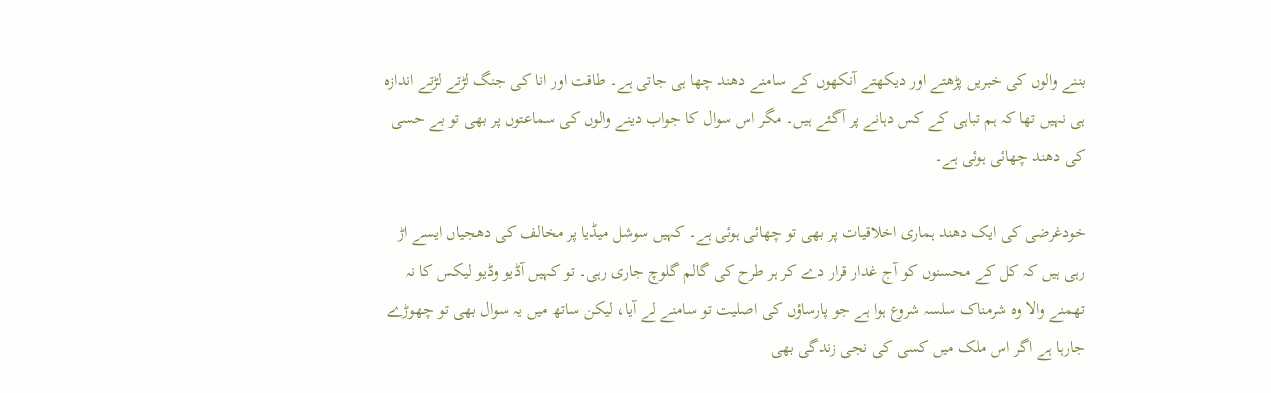بننے والوں کی خبریں پڑھتے اور دیکھتے آنکھوں کے سامنے دھند چھا ہی جاتی ہے۔ طاقت اور انا کی جنگ لڑتے لڑتے اندازہ ہی نہیں تھا کہ ہم تباہی کے کس دہانے پر آگئے ہیں۔ مگر اس سوال کا جواب دینے والوں کی سماعتوں پر بھی تو بے حسی کی دھند چھائی ہوئی ہے۔

خودغرضی کی ایک دھند ہماری اخلاقیات پر بھی تو چھائی ہوئی ہے۔ کہیں سوشل میڈیا پر مخالف کی دھجیاں ایسے اڑ رہی ہیں کہ کل کے محسنوں کو آج غدار قرار دے کر ہر طرح کی گالم گلوچ جاری رہی۔ تو کہیں آڈیو وڈیو لیکس کا نہ تھمنے والا وہ شرمناک سلسہ شروع ہوا ہے جو پارساؤں کی اصلیت تو سامنے لے آیا، لیکن ساتھ میں یہ سوال بھی تو چھوڑے جارہا ہے اگر اس ملک میں کسی کی نجی زندگی بھی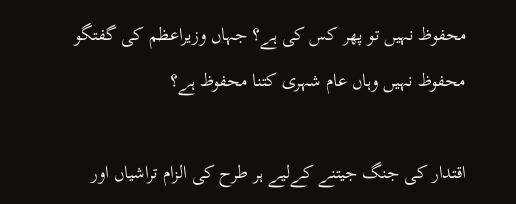محفوظ نہیں تو پھر کس کی ہے؟ جہاں وزیراعظم کی گفتگو محفوظ نہیں وہاں عام شہری کتنا محفوظ ہے؟

اقتدار کی جنگ جیتنے کےلیے ہر طرح کی الزام تراشیاں اور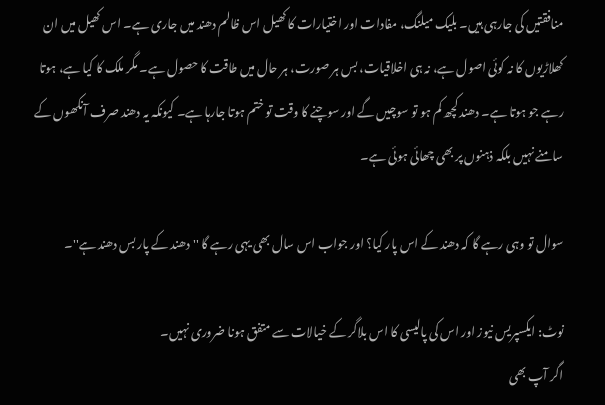منافقتیں کی جارہی ہیں۔ بلیک میلنگ، مفادات اور اختیارات کا کھیل اس ظالم دھند میں جاری ہے۔ اس کھیل میں ان کھلاڑیوں کا نہ کوئی اصول ہے، نہ ہی اخلاقیات، بس ہر صورت، ہر حال میں طاقت کا حصول ہے۔ مگر ملک کا کیا ہے، ہوتا رہے جو ہوتا ہے۔ دھند کچھ کم ہو تو سوچیں گے اور سوچنے کا وقت تو ختم ہوتا جارہا ہے۔ کیونکہ یہ دھند صرف آنکھوں کے سامنے نہیں بلکہ ذہنوں پر بھی چھائی ہوئی ہے۔

سوال تو وہی رہے گا کہ دھند کے اس پار کیا؟ اور جواب اس سال بھی یہی رہے گا ''دھند کے پار بس دھند ہے''۔

نوٹ: ایکسپریس نیوز اور اس کی پالیسی کا اس بلاگر کے خیالات سے متفق ہونا ضروری نہیں۔
اگر آپ بھی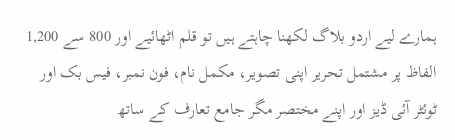ہمارے لیے اردو بلاگ لکھنا چاہتے ہیں تو قلم اٹھائیے اور 800 سے 1,200 الفاظ پر مشتمل تحریر اپنی تصویر، مکمل نام، فون نمبر، فیس بک اور ٹوئٹر آئی ڈیز اور اپنے مختصر مگر جامع تعارف کے ساتھ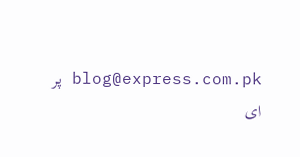blog@express.com.pk پر ای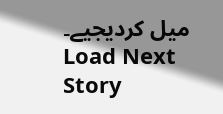میل کردیجیے۔
Load Next Story